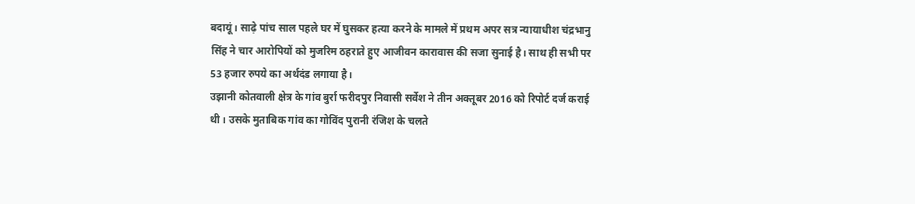बदायूं। साढ़े पांच साल पहले घर में घुसकर हत्या करने के मामले में प्रथम अपर सत्र न्यायाधीश चंद्रभानु सिंह ने चार आरोपियों को मुजरिम ठहराते हुए आजीवन कारावास की सजा सुनाई है। साथ ही सभी पर 53 हजार रुपये का अर्थदंड लगाया है।
उझानी कोतवाली क्षेत्र के गांव बुर्रा फरीदपुर निवासी सर्वेश ने तीन अक्तूबर 2016 को रिपोर्ट दर्ज कराई थी। उसके मुताबिक गांव का गोविंद पुरानी रंजिश के चलते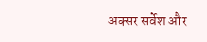अक्सर सर्वेश और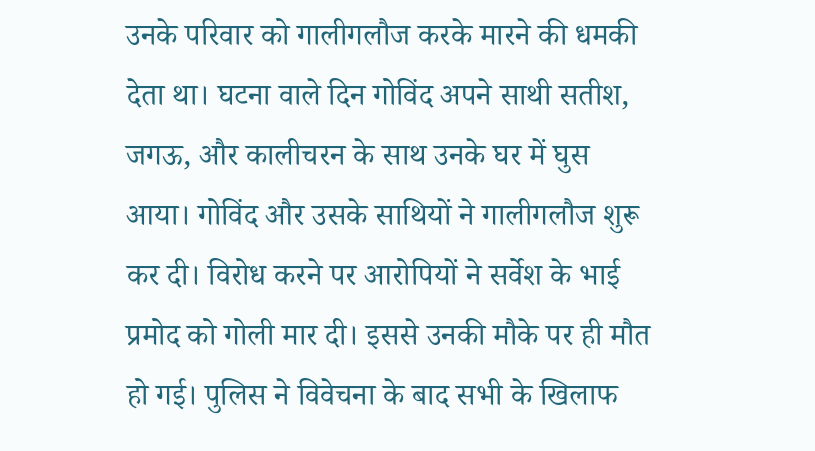उनके परिवार को गालीगलौज करके मारने की धमकी देता था। घटना वाले दिन गोविंद अपने साथी सतीश, जगऊ, और कालीचरन के साथ उनके घर में घुस आया। गोविंद और उसके साथियों ने गालीगलौज शुरू कर दी। विरोध करने पर आरोपियों ने सर्वेश के भाई प्रमोद को गोली मार दी। इससे उनकी मौके पर ही मौत हो गई। पुलिस ने विवेचना के बाद सभी के खिलाफ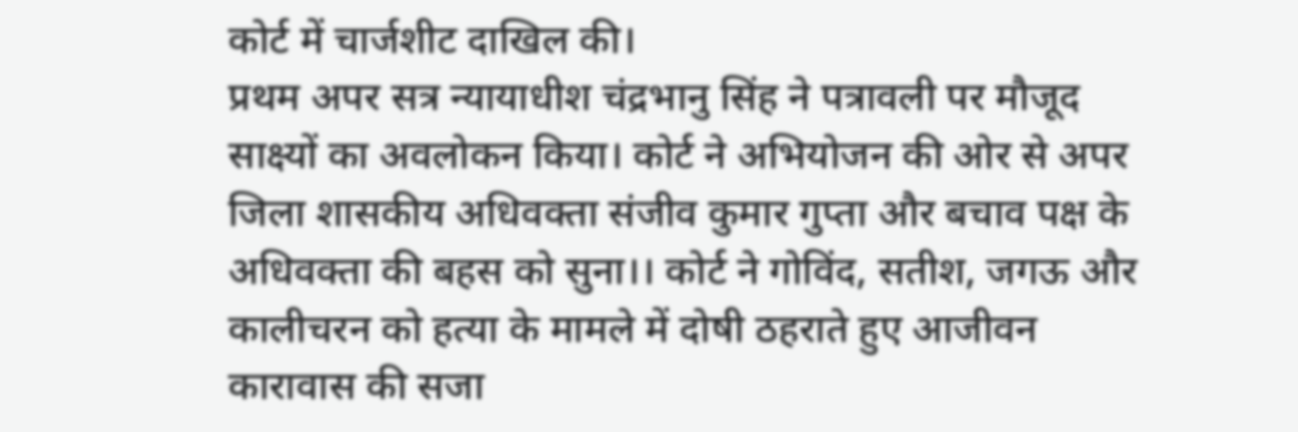कोर्ट में चार्जशीट दाखिल की।
प्रथम अपर सत्र न्यायाधीश चंद्रभानु सिंह ने पत्रावली पर मौजूद साक्ष्यों का अवलोकन किया। कोर्ट ने अभियोजन की ओर से अपर जिला शासकीय अधिवक्ता संजीव कुमार गुप्ता और बचाव पक्ष के अधिवक्ता की बहस को सुना।। कोर्ट ने गोविंद, सतीश, जगऊ और कालीचरन को हत्या के मामले में दोषी ठहराते हुए आजीवन कारावास की सजा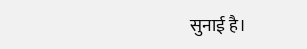सुनाई है।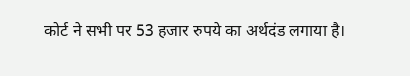कोर्ट ने सभी पर 53 हजार रुपये का अर्थदंड लगाया है।